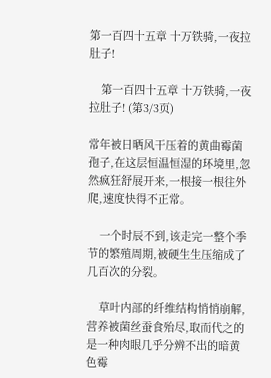第一百四十五章 十万铁骑,一夜拉肚子!

    第一百四十五章 十万铁骑,一夜拉肚子! (第3/3页)

常年被日晒风干压着的黄曲霉菌孢子,在这层恒温恒湿的环境里,忽然疯狂舒展开来,一根接一根往外爬,速度快得不正常。

    一个时辰不到,该走完一整个季节的繁殖周期,被硬生生压缩成了几百次的分裂。

    草叶内部的纤维结构悄悄崩解,营养被菌丝蚕食殆尽,取而代之的是一种肉眼几乎分辨不出的暗黄色霉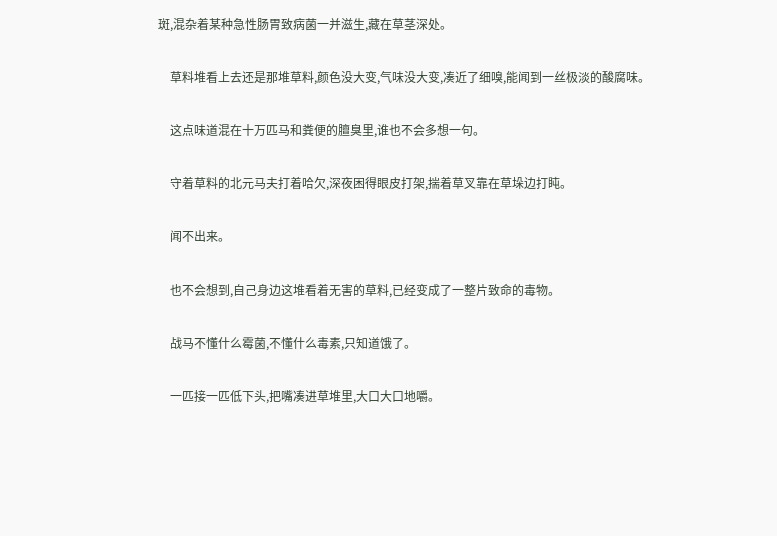斑,混杂着某种急性肠胃致病菌一并滋生,藏在草茎深处。

    草料堆看上去还是那堆草料,颜色没大变,气味没大变,凑近了细嗅,能闻到一丝极淡的酸腐味。

    这点味道混在十万匹马和粪便的膻臭里,谁也不会多想一句。

    守着草料的北元马夫打着哈欠,深夜困得眼皮打架,揣着草叉靠在草垛边打盹。

    闻不出来。

    也不会想到,自己身边这堆看着无害的草料,已经变成了一整片致命的毒物。

    战马不懂什么霉菌,不懂什么毒素,只知道饿了。

    一匹接一匹低下头,把嘴凑进草堆里,大口大口地嚼。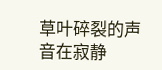草叶碎裂的声音在寂静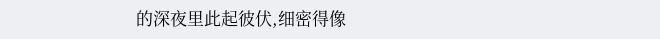的深夜里此起彼伏,细密得像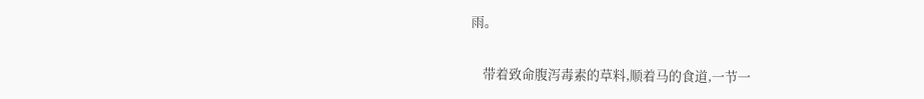雨。

    带着致命腹泻毒素的草料,顺着马的食道,一节一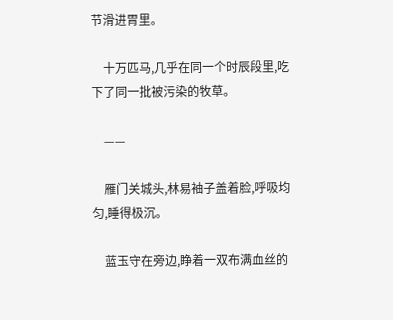节滑进胃里。

    十万匹马,几乎在同一个时辰段里,吃下了同一批被污染的牧草。

    ——

    雁门关城头,林易袖子盖着脸,呼吸均匀,睡得极沉。

    蓝玉守在旁边,睁着一双布满血丝的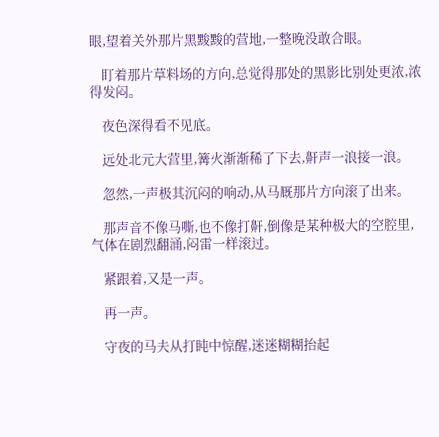眼,望着关外那片黑黢黢的营地,一整晚没敢合眼。

    盯着那片草料场的方向,总觉得那处的黑影比别处更浓,浓得发闷。

    夜色深得看不见底。

    远处北元大营里,篝火渐渐稀了下去,鼾声一浪接一浪。

    忽然,一声极其沉闷的响动,从马厩那片方向滚了出来。

    那声音不像马嘶,也不像打鼾,倒像是某种极大的空腔里,气体在剧烈翻涌,闷雷一样滚过。

    紧跟着,又是一声。

    再一声。

    守夜的马夫从打盹中惊醒,迷迷糊糊抬起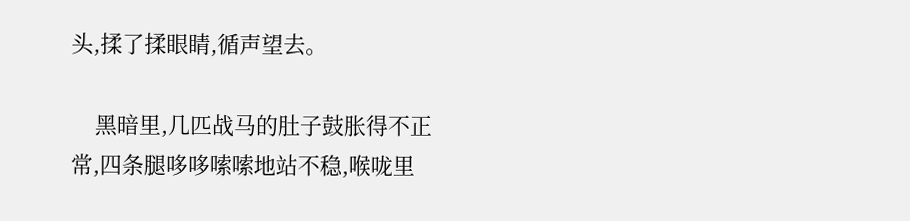头,揉了揉眼睛,循声望去。

    黑暗里,几匹战马的肚子鼓胀得不正常,四条腿哆哆嗦嗦地站不稳,喉咙里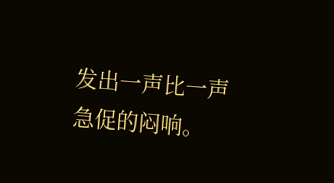发出一声比一声急促的闷响。